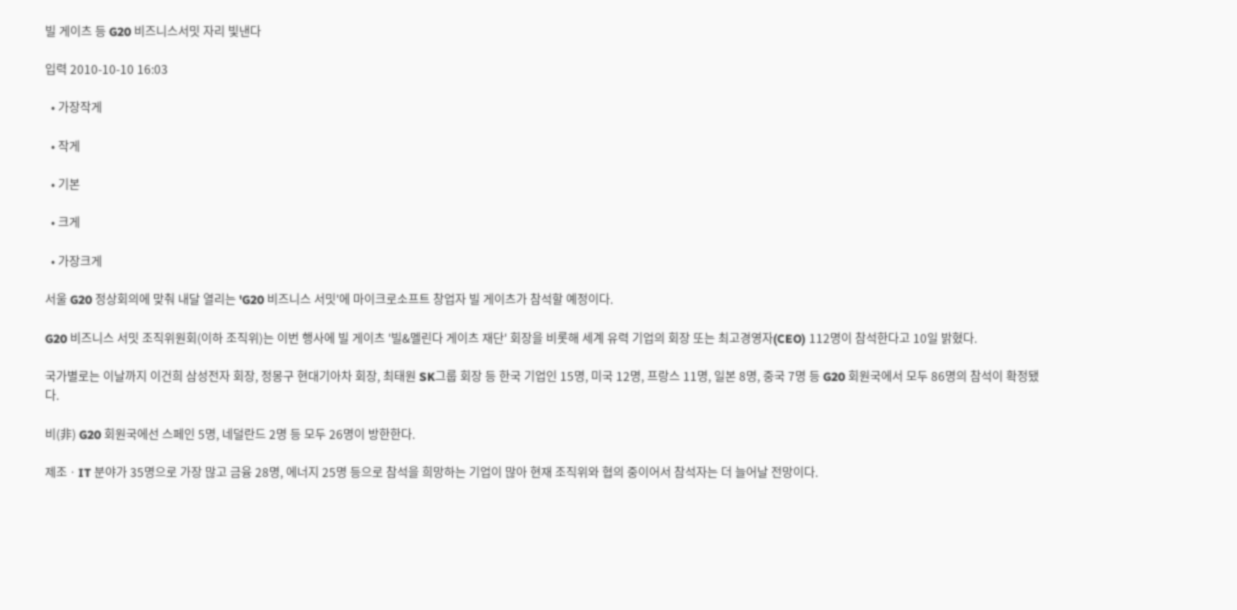빌 게이츠 등 G20 비즈니스서밋 자리 빛낸다

입력 2010-10-10 16:03

  • 가장작게

  • 작게

  • 기본

  • 크게

  • 가장크게

서울 G20 정상회의에 맞춰 내달 열리는 'G20 비즈니스 서밋'에 마이크로소프트 창업자 빌 게이츠가 참석할 예정이다.

G20 비즈니스 서밋 조직위원회(이하 조직위)는 이번 행사에 빌 게이츠 '빌&멜린다 게이츠 재단' 회장을 비롯해 세계 유력 기업의 회장 또는 최고경영자(CEO) 112명이 참석한다고 10일 밝혔다.

국가별로는 이날까지 이건희 삼성전자 회장, 정몽구 현대기아차 회장, 최태원 SK그룹 회장 등 한국 기업인 15명, 미국 12명, 프랑스 11명, 일본 8명, 중국 7명 등 G20 회원국에서 모두 86명의 참석이 확정됐다.

비(非) G20 회원국에선 스페인 5명, 네덜란드 2명 등 모두 26명이 방한한다.

제조ㆍIT 분야가 35명으로 가장 많고 금융 28명, 에너지 25명 등으로 참석을 희망하는 기업이 많아 현재 조직위와 협의 중이어서 참석자는 더 늘어날 전망이다.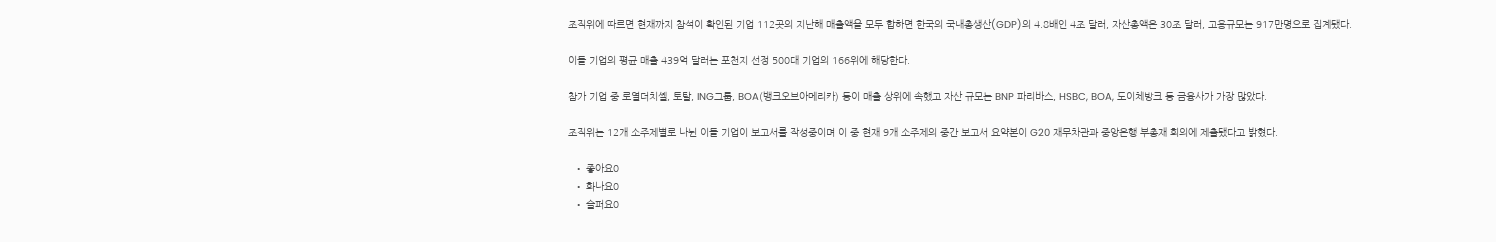조직위에 따르면 현재까지 참석이 확인된 기업 112곳의 지난해 매출액을 모두 합하면 한국의 국내총생산(GDP)의 4.8배인 4조 달러, 자산총액은 30조 달러, 고용규모는 917만명으로 집계됐다.

이들 기업의 평균 매출 439억 달러는 포천지 선정 500대 기업의 166위에 해당한다.

참가 기업 중 로열더치셸, 토탈, ING그룹, BOA(뱅크오브아메리카) 등이 매출 상위에 속했고 자산 규모는 BNP 파리바스, HSBC, BOA, 도이체방크 등 금융사가 가장 많았다.

조직위는 12개 소주제별로 나뉜 이들 기업이 보고서를 작성중이며 이 중 현재 9개 소주제의 중간 보고서 요약본이 G20 재무차관과 중앙은행 부총재 회의에 제출됐다고 밝혔다.

  • 좋아요0
  • 화나요0
  • 슬퍼요0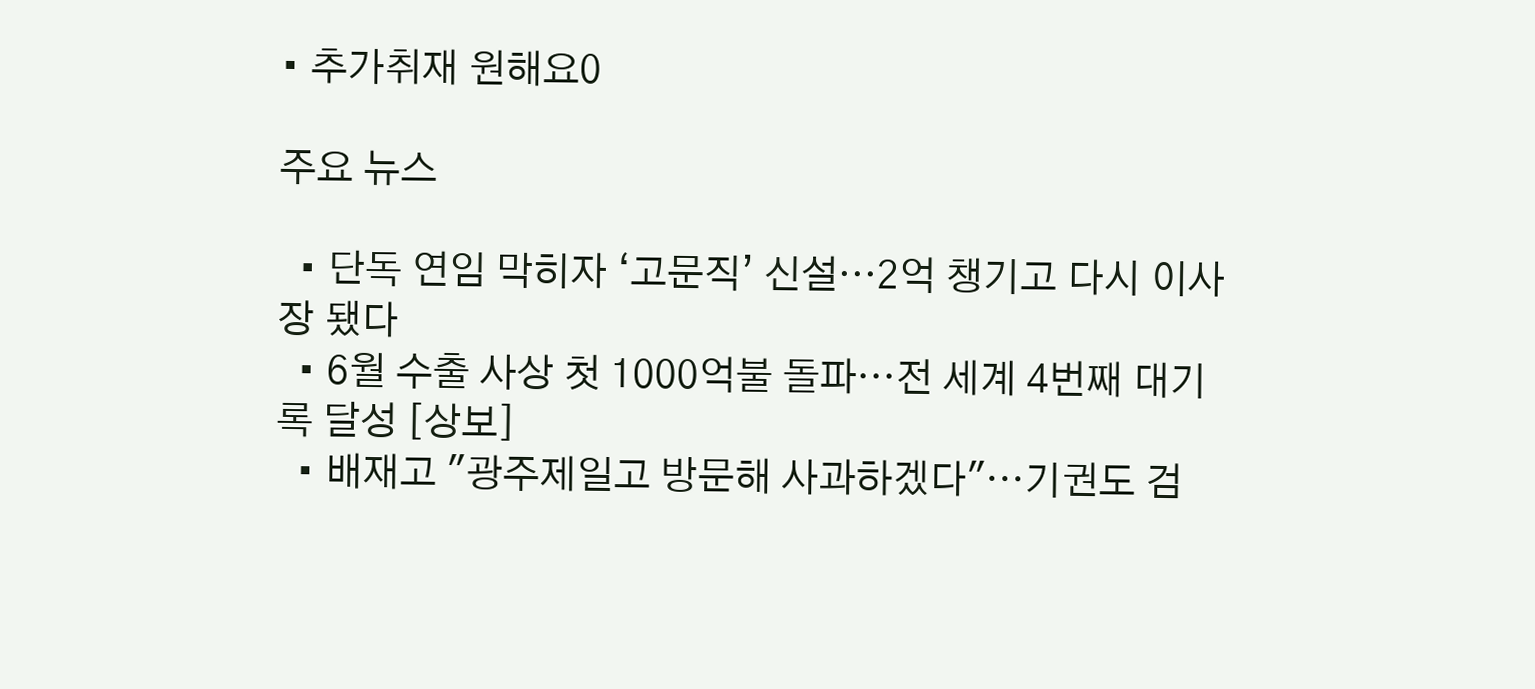• 추가취재 원해요0

주요 뉴스

  • 단독 연임 막히자 ‘고문직’ 신설⋯2억 챙기고 다시 이사장 됐다
  • 6월 수출 사상 첫 1000억불 돌파⋯전 세계 4번째 대기록 달성 [상보]
  • 배재고 "광주제일고 방문해 사과하겠다"⋯기권도 검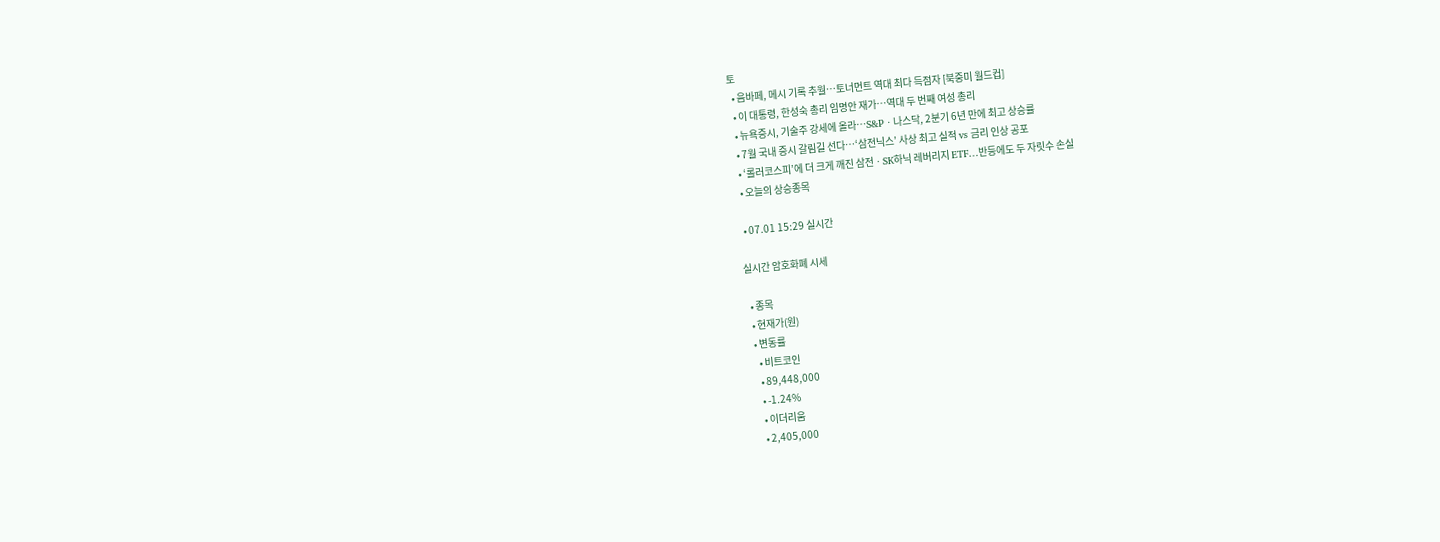토
  • 음바페, 메시 기록 추월⋯토너먼트 역대 최다 득점자 [북중미 월드컵]
  • 이 대통령, 한성숙 총리 임명안 재가…역대 두 번째 여성 총리
  • 뉴욕증시, 기술주 강세에 올라…S&Pㆍ나스닥, 2분기 6년 만에 최고 상승률
  • 7월 국내 증시 갈림길 선다⋯‘삼전닉스’ 사상 최고 실적 vs 금리 인상 공포
  • ‘롤러코스피’에 더 크게 깨진 삼전ㆍSK하닉 레버리지 ETF…반등에도 두 자릿수 손실
  • 오늘의 상승종목

  • 07.01 15:29 실시간

실시간 암호화폐 시세

  • 종목
  • 현재가(원)
  • 변동률
    • 비트코인
    • 89,448,000
    • -1.24%
    • 이더리움
    • 2,405,000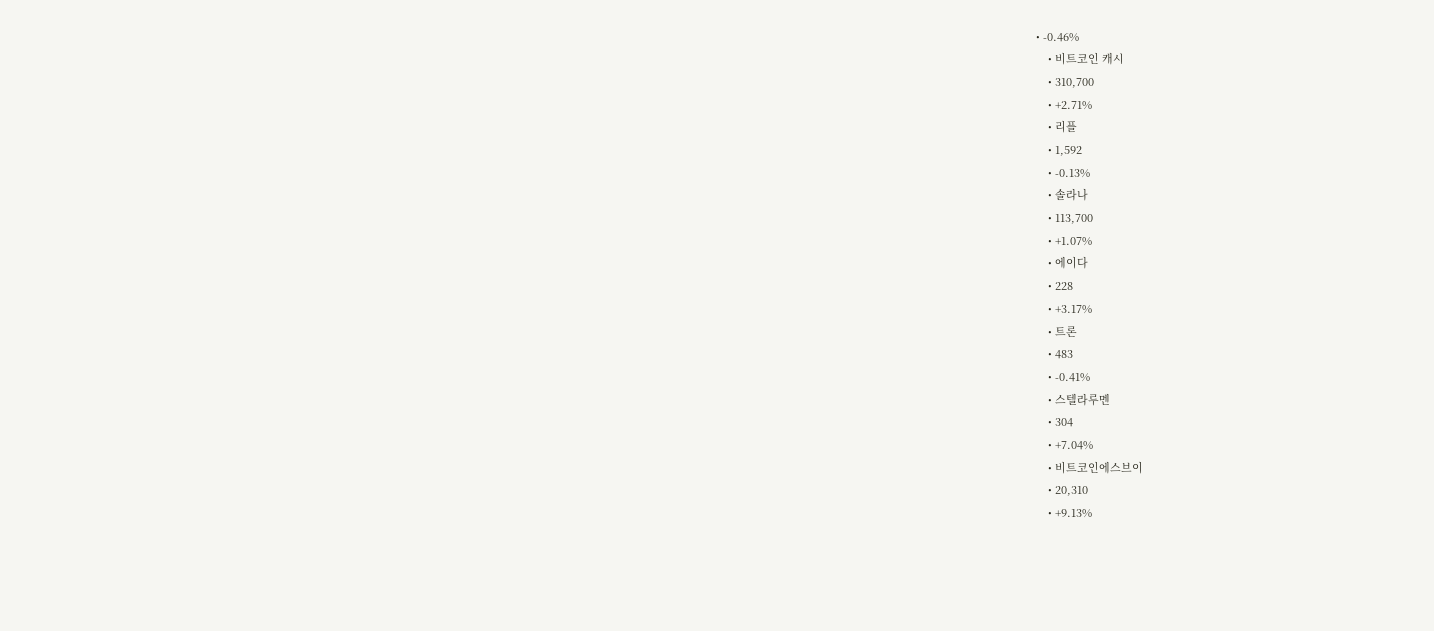• -0.46%
    • 비트코인 캐시
    • 310,700
    • +2.71%
    • 리플
    • 1,592
    • -0.13%
    • 솔라나
    • 113,700
    • +1.07%
    • 에이다
    • 228
    • +3.17%
    • 트론
    • 483
    • -0.41%
    • 스텔라루멘
    • 304
    • +7.04%
    • 비트코인에스브이
    • 20,310
    • +9.13%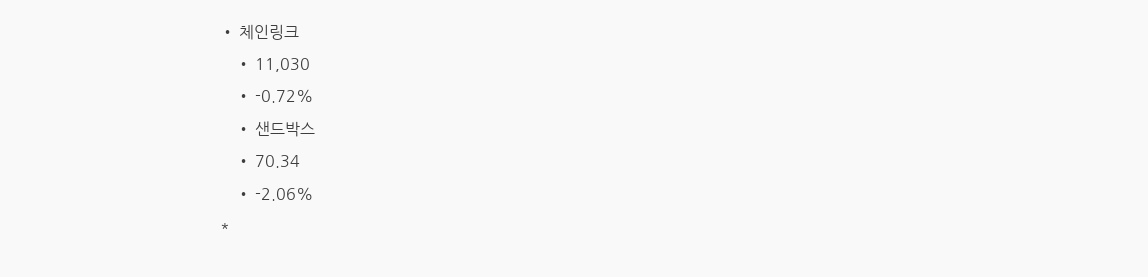• 체인링크
    • 11,030
    • -0.72%
    • 샌드박스
    • 70.34
    • -2.06%
*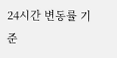24시간 변동률 기준